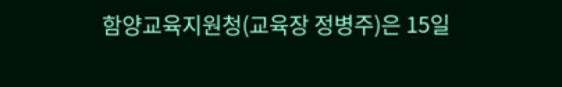함양교육지원청(교육장 정병주)은 15일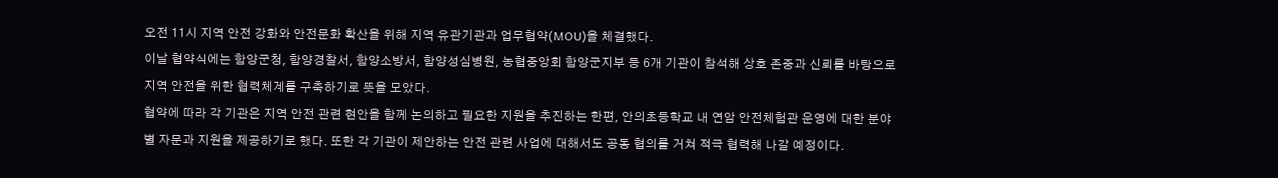오전 11시 지역 안전 강화와 안전문화 확산을 위해 지역 유관기관과 업무협약(MOU)을 체결했다.
이날 협약식에는 함양군청, 함양경찰서, 함양소방서, 함양성심병원, 농협중앙회 함양군지부 등 6개 기관이 참석해 상호 존중과 신뢰를 바탕으로 지역 안전을 위한 협력체계를 구축하기로 뜻을 모았다.
협약에 따라 각 기관은 지역 안전 관련 현안을 함께 논의하고 필요한 지원을 추진하는 한편, 안의초등학교 내 연암 안전체험관 운영에 대한 분야별 자문과 지원을 제공하기로 했다. 또한 각 기관이 제안하는 안전 관련 사업에 대해서도 공동 협의를 거쳐 적극 협력해 나갈 예정이다.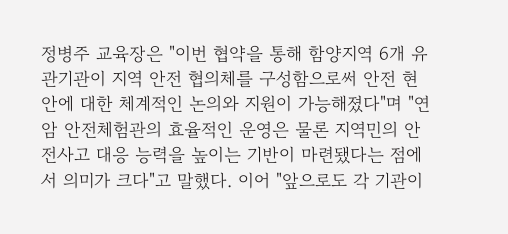정병주 교육장은 "이번 협약을 통해 함양지역 6개 유관기관이 지역 안전 협의체를 구성함으로써 안전 현안에 대한 체계적인 논의와 지원이 가능해졌다"며 "연암 안전체험관의 효율적인 운영은 물론 지역민의 안전사고 대응 능력을 높이는 기반이 마련됐다는 점에서 의미가 크다"고 말했다. 이어 "앞으로도 각 기관이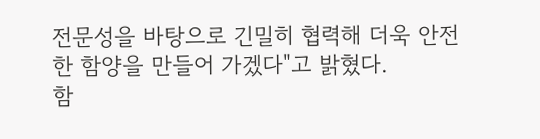전문성을 바탕으로 긴밀히 협력해 더욱 안전한 함양을 만들어 가겠다"고 밝혔다.
함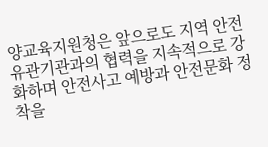양교육지원청은 앞으로도 지역 안전 유관기관과의 협력을 지속적으로 강화하며 안전사고 예방과 안전문화 정착을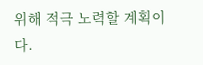위해 적극 노력할 계획이다.